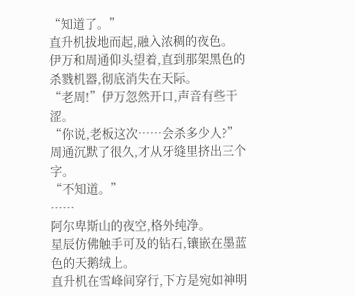“知道了。”
直升机拔地而起,融入浓稠的夜色。
伊万和周通仰头望着,直到那架黑色的杀戮机器,彻底消失在天际。
“老周!”伊万忽然开口,声音有些干涩。
“你说,老板这次……会杀多少人?”
周通沉默了很久,才从牙缝里挤出三个字。
“不知道。”
……
阿尔卑斯山的夜空,格外纯净。
星辰仿佛触手可及的钻石,镶嵌在墨蓝色的天鹅绒上。
直升机在雪峰间穿行,下方是宛如神明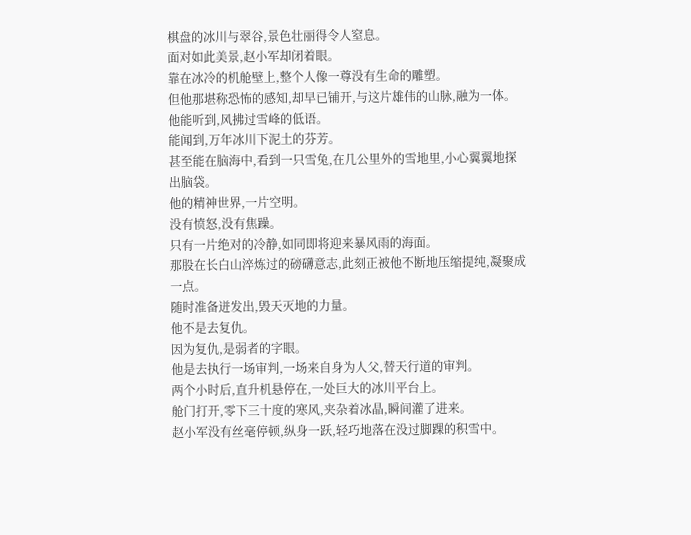棋盘的冰川与翠谷,景色壮丽得令人窒息。
面对如此美景,赵小军却闭着眼。
靠在冰冷的机舱壁上,整个人像一尊没有生命的雕塑。
但他那堪称恐怖的感知,却早已铺开,与这片雄伟的山脉,融为一体。
他能听到,风拂过雪峰的低语。
能闻到,万年冰川下泥土的芬芳。
甚至能在脑海中,看到一只雪兔,在几公里外的雪地里,小心翼翼地探出脑袋。
他的精神世界,一片空明。
没有愤怒,没有焦躁。
只有一片绝对的冷静,如同即将迎来暴风雨的海面。
那股在长白山淬炼过的磅礴意志,此刻正被他不断地压缩提纯,凝聚成一点。
随时准备迸发出,毁天灭地的力量。
他不是去复仇。
因为复仇,是弱者的字眼。
他是去执行一场审判,一场来自身为人父,替天行道的审判。
两个小时后,直升机悬停在,一处巨大的冰川平台上。
舱门打开,零下三十度的寒风,夹杂着冰晶,瞬间灌了进来。
赵小军没有丝毫停顿,纵身一跃,轻巧地落在没过脚踝的积雪中。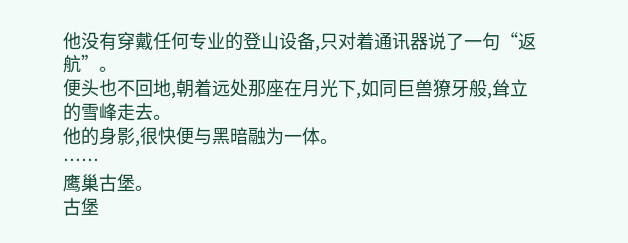他没有穿戴任何专业的登山设备,只对着通讯器说了一句“返航”。
便头也不回地,朝着远处那座在月光下,如同巨兽獠牙般,耸立的雪峰走去。
他的身影,很快便与黑暗融为一体。
……
鹰巢古堡。
古堡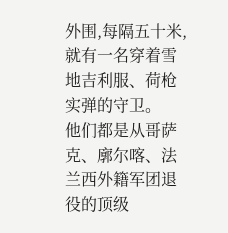外围,每隔五十米,就有一名穿着雪地吉利服、荷枪实弹的守卫。
他们都是从哥萨克、廓尔喀、法兰西外籍军团退役的顶级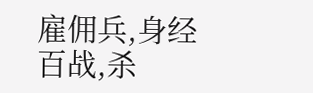雇佣兵,身经百战,杀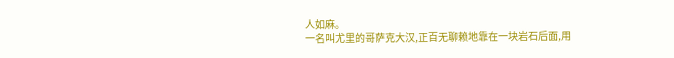人如麻。
一名叫尤里的哥萨克大汉,正百无聊赖地靠在一块岩石后面,用